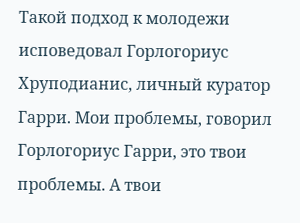Такой подход к молодежи исповедовал Горлогориус Хруподианис, личный куратор Гарри. Мои проблемы, говорил Горлогориус Гарри, это твои проблемы. А твои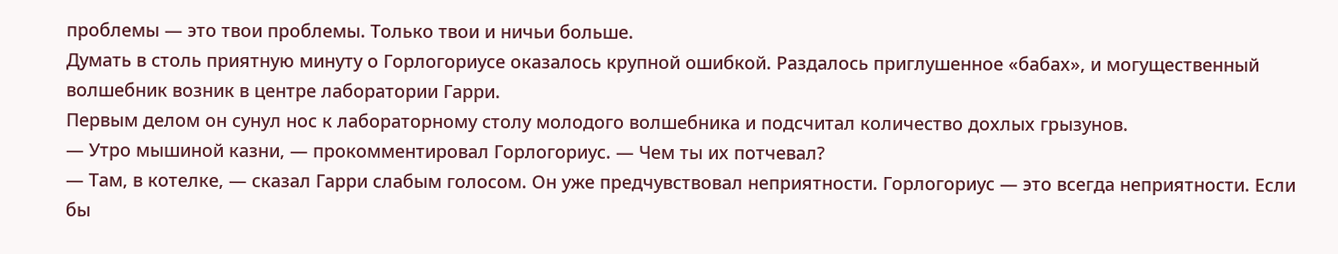проблемы — это твои проблемы. Только твои и ничьи больше.
Думать в столь приятную минуту о Горлогориусе оказалось крупной ошибкой. Раздалось приглушенное «бабах», и могущественный волшебник возник в центре лаборатории Гарри.
Первым делом он сунул нос к лабораторному столу молодого волшебника и подсчитал количество дохлых грызунов.
— Утро мышиной казни, — прокомментировал Горлогориус. — Чем ты их потчевал?
— Там, в котелке, — сказал Гарри слабым голосом. Он уже предчувствовал неприятности. Горлогориус — это всегда неприятности. Если бы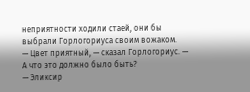неприятности ходили стаей, они бы выбрали Горлогориуса своим вожаком.
— Цвет приятный, — сказал Горлогориус. — А что это должно было быть?
— Эликсир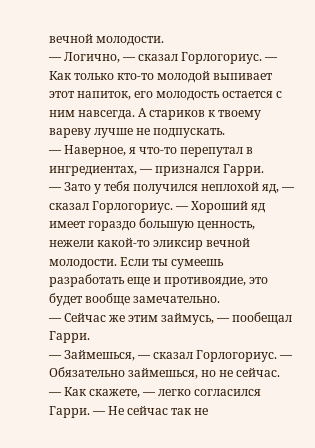вечной молодости.
— Логично, — сказал Горлогориус. — Как только кто-то молодой выпивает этот напиток, его молодость остается с ним навсегда. А стариков к твоему вареву лучше не подпускать.
— Наверное, я что-то перепутал в ингредиентах, — признался Гарри.
— Зато у тебя получился неплохой яд, — сказал Горлогориус. — Хороший яд имеет гораздо большую ценность, нежели какой-то эликсир вечной молодости. Если ты сумеешь разработать еще и противоядие, это будет вообще замечательно.
— Сейчас же этим займусь, — пообещал Гарри.
— Займешься, — сказал Горлогориус. — Обязательно займешься, но не сейчас.
— Как скажете, — легко согласился Гарри. — Не сейчас так не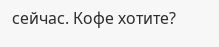сейчас. Кофе хотите?